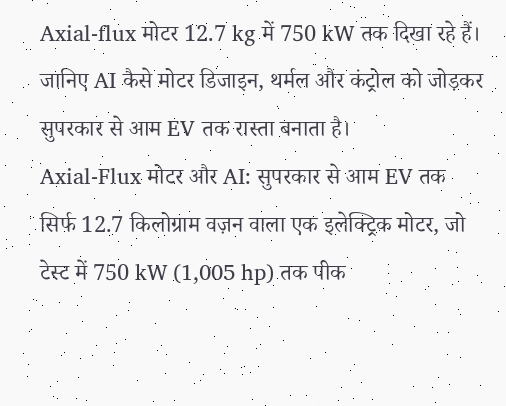Axial-flux मोटर 12.7 kg में 750 kW तक दिखा रहे हैं। जानिए AI कैसे मोटर डिजाइन, थर्मल और कंट्रोल को जोड़कर सुपरकार से आम EV तक रास्ता बनाता है।
Axial-Flux मोटर और AI: सुपरकार से आम EV तक
सिर्फ 12.7 किलोग्राम वज़न वाला एक इलेक्ट्रिक मोटर, जो टेस्ट में 750 kW (1,005 hp) तक पीक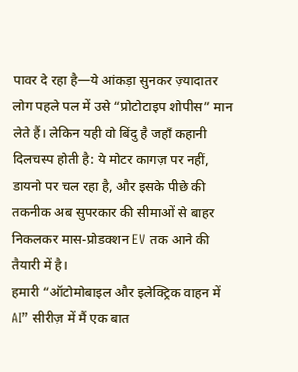पावर दे रहा है—ये आंकड़ा सुनकर ज़्यादातर लोग पहले पल में उसे “प्रोटोटाइप शोपीस” मान लेते हैं। लेकिन यही वो बिंदु है जहाँ कहानी दिलचस्प होती है: ये मोटर कागज़ पर नहीं, डायनो पर चल रहा है, और इसके पीछे की तकनीक अब सुपरकार की सीमाओं से बाहर निकलकर मास-प्रोडक्शन EV तक आने की तैयारी में है।
हमारी “ऑटोमोबाइल और इलेक्ट्रिक वाहन में AI” सीरीज़ में मैं एक बात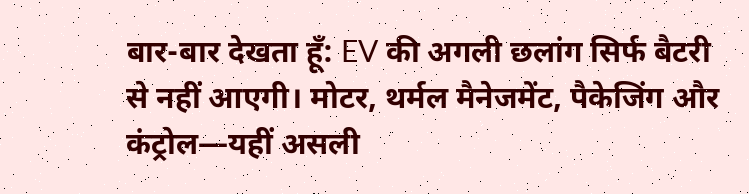बार-बार देखता हूँ: EV की अगली छलांग सिर्फ बैटरी से नहीं आएगी। मोटर, थर्मल मैनेजमेंट, पैकेजिंग और कंट्रोल—यहीं असली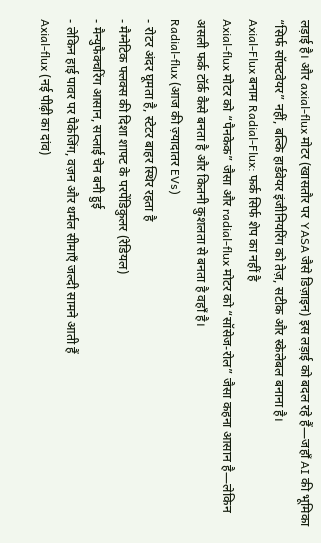लड़ाई है। और axial-flux मोटर (खासतौर पर YASA जैसे डिज़ाइन) इस लड़ाई को बदल रहे हैं—जहाँ AI की भूमिका “सिर्फ सॉफ्टवेयर” नहीं, बल्कि हार्डवेयर इंजीनियरिंग को तेज़, सटीक और स्केलेबल बनाना है।
Axial-Flux बनाम Radial-Flux: फर्क सिर्फ शेप का नहीं है
Axial-flux मोटर को “पैनकेक” जैसा और radial-flux मोटर को “सॉसेज-रोल” जैसा कहना आसान है—लेकिन असली फर्क टॉर्क कैसे बनता है और कितनी कुशलता से बनता है वहाँ है।
Radial-flux (आज की ज़्यादातर EVs)
- रोटर अंदर घूमता है, स्टेटर बाहर स्थिर रहता है
- मैग्नेटिक फ्लक्स की दिशा शाफ्ट के परपेंडिकुलर (रेडियल)
- मैन्युफैक्चरिंग आसान, सप्लाई चेन बनी हुई
- लेकिन हाई पावर पर पैकेजिंग, वज़न और थर्मल सीमाएँ जल्दी सामने आती हैं
Axial-flux (नई पीढ़ी का दांव)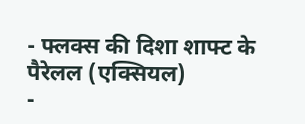- फ्लक्स की दिशा शाफ्ट के पैरेलल (एक्सियल)
-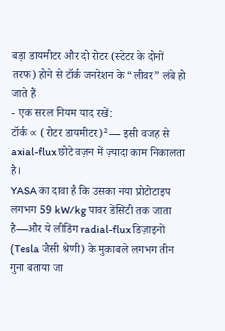बड़ा डायमीटर और दो रोटर (स्टेटर के दोनों तरफ) होने से टॉर्क जनरेशन के “लीवर” लंबे हो जाते हैं
- एक सरल नियम याद रखें:
टॉर्क ∝ (रोटर डायमीटर)² — इसी वजह से axial-flux छोटे वज़न में ज़्यादा काम निकालता है।
YASA का दावा है कि उसका नया प्रोटोटाइप लगभग 59 kW/kg पावर डेंसिटी तक जाता है—और ये लीडिंग radial-flux डिज़ाइनों (Tesla जैसी श्रेणी) के मुकाबले लगभग तीन गुना बताया जा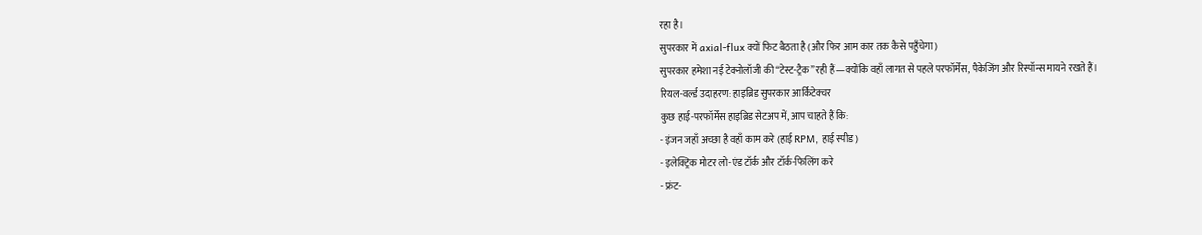रहा है।
सुपरकार में axial-flux क्यों फिट बैठता है (और फिर आम कार तक कैसे पहुँचेगा)
सुपरकार हमेशा नई टेक्नोलॉजी की “टेस्ट-ट्रैक” रही हैं—क्योंकि वहाँ लागत से पहले परफॉर्मेंस, पैकेजिंग और रिस्पॉन्स मायने रखते हैं।
रियल-वर्ल्ड उदाहरण: हाइब्रिड सुपरकार आर्किटेक्चर
कुछ हाई-परफॉर्मेंस हाइब्रिड सेटअप में, आप चाहते हैं कि:
- इंजन जहाँ अच्छा है वहाँ काम करे (हाई RPM, हाई स्पीड)
- इलेक्ट्रिक मोटर लो-एंड टॉर्क और टॉर्क-फिलिंग करे
- फ्रंट-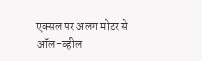एक्सल पर अलग मोटर से ऑल-व्हील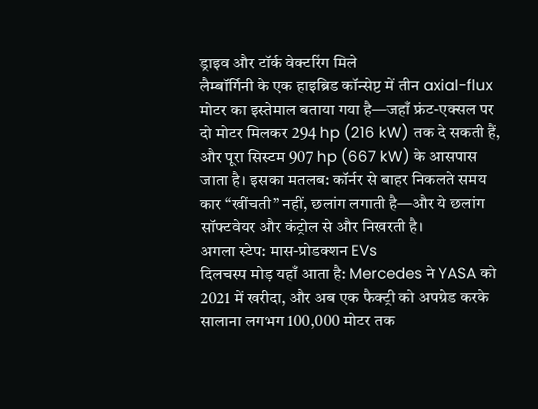ड्राइव और टॉर्क वेक्टरिंग मिले
लैम्बॉर्गिनी के एक हाइब्रिड कॉन्सेप्ट में तीन axial-flux मोटर का इस्तेमाल बताया गया है—जहाँ फ्रंट-एक्सल पर दो मोटर मिलकर 294 hp (216 kW) तक दे सकती हैं, और पूरा सिस्टम 907 hp (667 kW) के आसपास जाता है। इसका मतलब: कॉर्नर से बाहर निकलते समय कार “खींचती” नहीं, छलांग लगाती है—और ये छलांग सॉफ्टवेयर और कंट्रोल से और निखरती है।
अगला स्टेप: मास-प्रोडक्शन EVs
दिलचस्प मोड़ यहाँ आता है: Mercedes ने YASA को 2021 में खरीदा, और अब एक फैक्ट्री को अपग्रेड करके सालाना लगभग 100,000 मोटर तक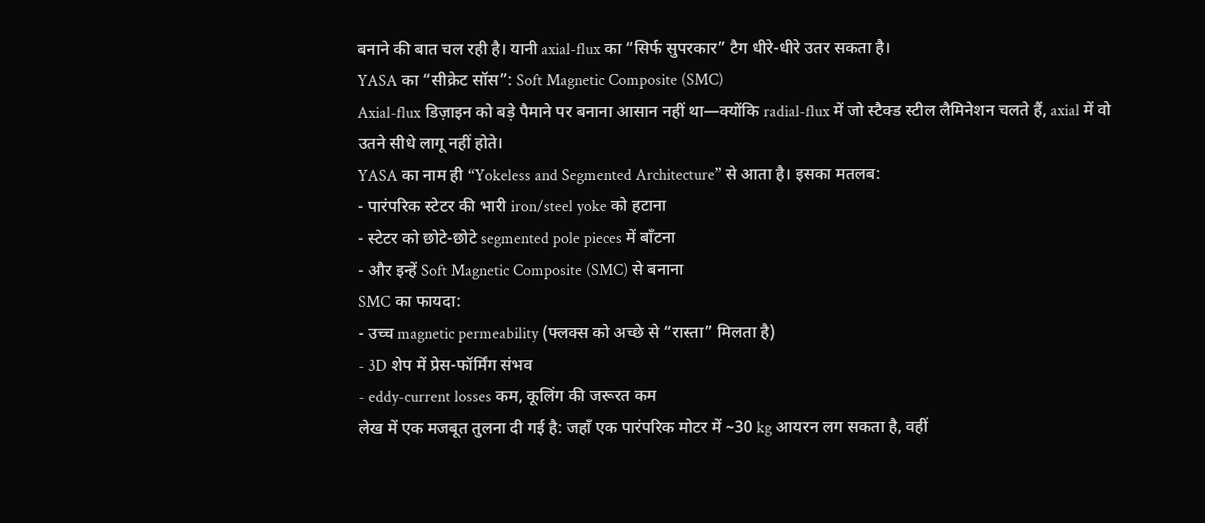बनाने की बात चल रही है। यानी axial-flux का “सिर्फ सुपरकार” टैग धीरे-धीरे उतर सकता है।
YASA का “सीक्रेट सॉस”: Soft Magnetic Composite (SMC)
Axial-flux डिज़ाइन को बड़े पैमाने पर बनाना आसान नहीं था—क्योंकि radial-flux में जो स्टैक्ड स्टील लैमिनेशन चलते हैं, axial में वो उतने सीधे लागू नहीं होते।
YASA का नाम ही “Yokeless and Segmented Architecture” से आता है। इसका मतलब:
- पारंपरिक स्टेटर की भारी iron/steel yoke को हटाना
- स्टेटर को छोटे-छोटे segmented pole pieces में बाँटना
- और इन्हें Soft Magnetic Composite (SMC) से बनाना
SMC का फायदा:
- उच्च magnetic permeability (फ्लक्स को अच्छे से “रास्ता” मिलता है)
- 3D शेप में प्रेस-फॉर्मिंग संभव
- eddy-current losses कम, कूलिंग की जरूरत कम
लेख में एक मजबूत तुलना दी गई है: जहाँ एक पारंपरिक मोटर में ~30 kg आयरन लग सकता है, वहीं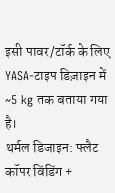इसी पावर/टॉर्क के लिए YASA-टाइप डिज़ाइन में ~5 kg तक बताया गया है।
थर्मल डिजाइन: फ्लैट कॉपर विंडिंग +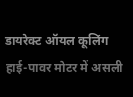डायरेक्ट ऑयल कूलिंग
हाई-पावर मोटर में असली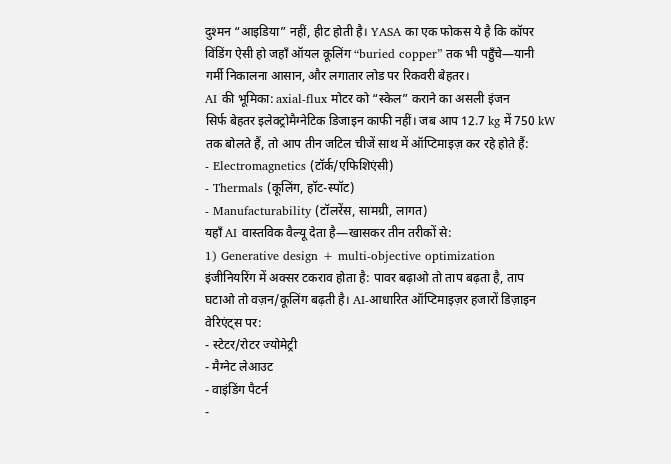दुश्मन “आइडिया” नहीं, हीट होती है। YASA का एक फोकस ये है कि कॉपर विंडिंग ऐसी हो जहाँ ऑयल कूलिंग “buried copper” तक भी पहुँचे—यानी गर्मी निकालना आसान, और लगातार लोड पर रिकवरी बेहतर।
AI की भूमिका: axial-flux मोटर को “स्केल” कराने का असली इंजन
सिर्फ बेहतर इलेक्ट्रोमैग्नेटिक डिजाइन काफी नहीं। जब आप 12.7 kg में 750 kW तक बोलते हैं, तो आप तीन जटिल चीजें साथ में ऑप्टिमाइज़ कर रहे होते हैं:
- Electromagnetics (टॉर्क/एफिशिएंसी)
- Thermals (कूलिंग, हॉट-स्पॉट)
- Manufacturability (टॉलरेंस, सामग्री, लागत)
यहाँ AI वास्तविक वैल्यू देता है—खासकर तीन तरीकों से:
1) Generative design + multi-objective optimization
इंजीनियरिंग में अक्सर टकराव होता है: पावर बढ़ाओ तो ताप बढ़ता है, ताप घटाओ तो वज़न/कूलिंग बढ़ती है। AI-आधारित ऑप्टिमाइज़र हजारों डिज़ाइन वेरिएंट्स पर:
- स्टेटर/रोटर ज्योमेट्री
- मैग्नेट लेआउट
- वाइंडिंग पैटर्न
-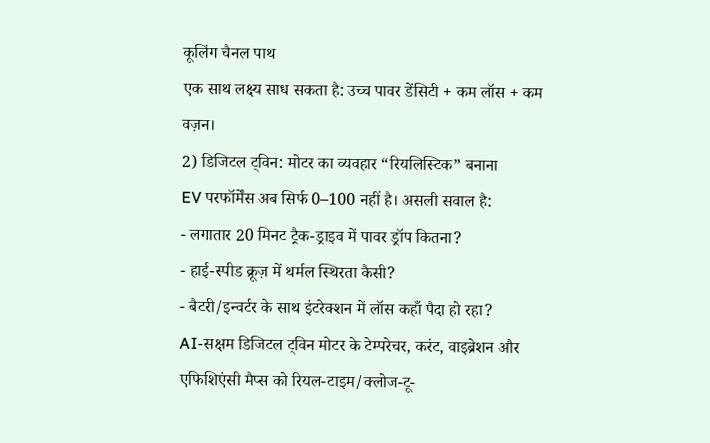कूलिंग चैनल पाथ
एक साथ लक्ष्य साध सकता है: उच्च पावर डेंसिटी + कम लॉस + कम वज़न।
2) डिजिटल ट्विन: मोटर का व्यवहार “रियलिस्टिक” बनाना
EV परफॉर्मेंस अब सिर्फ 0–100 नहीं है। असली सवाल है:
- लगातार 20 मिनट ट्रैक-ड्राइव में पावर ड्रॉप कितना?
- हाई-स्पीड क्रूज़ में थर्मल स्थिरता कैसी?
- बैटरी/इन्वर्टर के साथ इंटरेक्शन में लॉस कहाँ पैदा हो रहा?
AI-सक्षम डिजिटल ट्विन मोटर के टेम्परेचर, करंट, वाइब्रेशन और एफिशिएंसी मैप्स को रियल-टाइम/क्लोज-टू-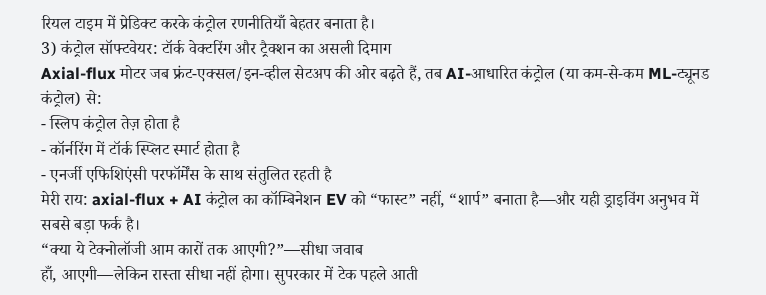रियल टाइम में प्रेडिक्ट करके कंट्रोल रणनीतियाँ बेहतर बनाता है।
3) कंट्रोल सॉफ्टवेयर: टॉर्क वेक्टरिंग और ट्रैक्शन का असली दिमाग
Axial-flux मोटर जब फ्रंट-एक्सल/इन-व्हील सेटअप की ओर बढ़ते हैं, तब AI-आधारित कंट्रोल (या कम-से-कम ML-ट्यूनड कंट्रोल) से:
- स्लिप कंट्रोल तेज़ होता है
- कॉर्नरिंग में टॉर्क स्प्लिट स्मार्ट होता है
- एनर्जी एफिशिएंसी परफॉर्मेंस के साथ संतुलित रहती है
मेरी राय: axial-flux + AI कंट्रोल का कॉम्बिनेशन EV को “फास्ट” नहीं, “शार्प” बनाता है—और यही ड्राइविंग अनुभव में सबसे बड़ा फर्क है।
“क्या ये टेक्नोलॉजी आम कारों तक आएगी?”—सीधा जवाब
हाँ, आएगी—लेकिन रास्ता सीधा नहीं होगा। सुपरकार में टेक पहले आती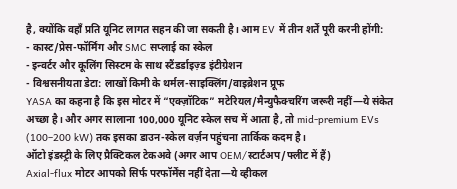है, क्योंकि वहाँ प्रति यूनिट लागत सहन की जा सकती है। आम EV में तीन शर्तें पूरी करनी होंगी:
- कास्ट/प्रेस-फॉर्मिंग और SMC सप्लाई का स्केल
- इन्वर्टर और कूलिंग सिस्टम के साथ स्टैंडर्डाइज़्ड इंटीग्रेशन
- विश्वसनीयता डेटा: लाखों किमी के थर्मल-साइक्लिंग/वाइब्रेशन प्रूफ
YASA का कहना है कि इस मोटर में “एक्ज़ॉटिक” मटेरियल/मैन्युफैक्चरिंग जरूरी नहीं—ये संकेत अच्छा है। और अगर सालाना 100,000 यूनिट स्केल सच में आता है, तो mid-premium EVs (100–200 kW) तक इसका डाउन-स्केल वर्ज़न पहुंचना तार्किक कदम है।
ऑटो इंडस्ट्री के लिए प्रैक्टिकल टेकअवे (अगर आप OEM/स्टार्टअप/फ्लीट में हैं)
Axial-flux मोटर आपको सिर्फ परफॉर्मेंस नहीं देता—ये व्हीकल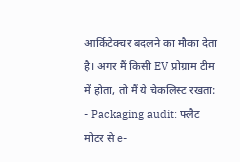आर्किटेक्चर बदलने का मौका देता है। अगर मैं किसी EV प्रोग्राम टीम में होता, तो मैं ये चेकलिस्ट रखता:
- Packaging audit: फ्लैट मोटर से e-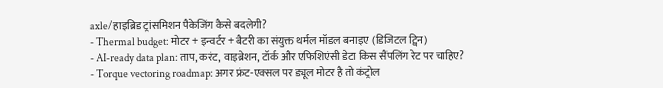axle/हाइब्रिड ट्रांसमिशन पैकेजिंग कैसे बदलेगी?
- Thermal budget: मोटर + इन्वर्टर + बैटरी का संयुक्त थर्मल मॉडल बनाइए (डिजिटल ट्विन)
- AI-ready data plan: ताप, करंट, वाइब्रेशन, टॉर्क और एफिशिएंसी डेटा किस सैंपलिंग रेट पर चाहिए?
- Torque vectoring roadmap: अगर फ्रंट-एक्सल पर ड्यूल मोटर है तो कंट्रोल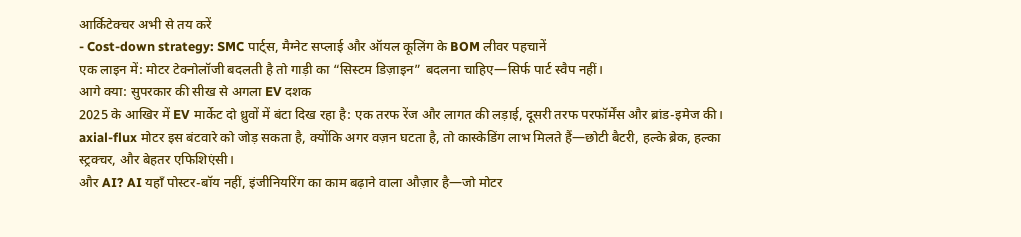आर्किटेक्चर अभी से तय करें
- Cost-down strategy: SMC पार्ट्स, मैग्नेट सप्लाई और ऑयल कूलिंग के BOM लीवर पहचानें
एक लाइन में: मोटर टेक्नोलॉजी बदलती है तो गाड़ी का “सिस्टम डिज़ाइन” बदलना चाहिए—सिर्फ पार्ट स्वैप नहीं।
आगे क्या: सुपरकार की सीख से अगला EV दशक
2025 के आखिर में EV मार्केट दो ध्रुवों में बंटा दिख रहा है: एक तरफ रेंज और लागत की लड़ाई, दूसरी तरफ परफॉर्मेंस और ब्रांड-इमेज की। axial-flux मोटर इस बंटवारे को जोड़ सकता है, क्योंकि अगर वज़न घटता है, तो कास्केडिंग लाभ मिलते हैं—छोटी बैटरी, हल्के ब्रेक, हल्का स्ट्रक्चर, और बेहतर एफिशिएंसी।
और AI? AI यहाँ पोस्टर-बॉय नहीं, इंजीनियरिंग का काम बढ़ाने वाला औज़ार है—जो मोटर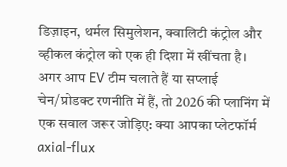डिज़ाइन, थर्मल सिमुलेशन, क्वालिटी कंट्रोल और व्हीकल कंट्रोल को एक ही दिशा में खींचता है।
अगर आप EV टीम चलाते हैं या सप्लाई चेन/प्रोडक्ट रणनीति में हैं, तो 2026 की प्लानिंग में एक सवाल जरूर जोड़िए: क्या आपका प्लेटफॉर्म axial-flux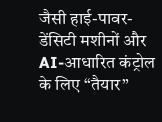जैसी हाई-पावर-डेंसिटी मशीनों और AI-आधारित कंट्रोल के लिए “तैयार”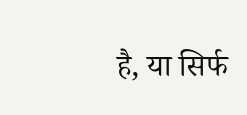है, या सिर्फ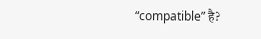“compatible” है?